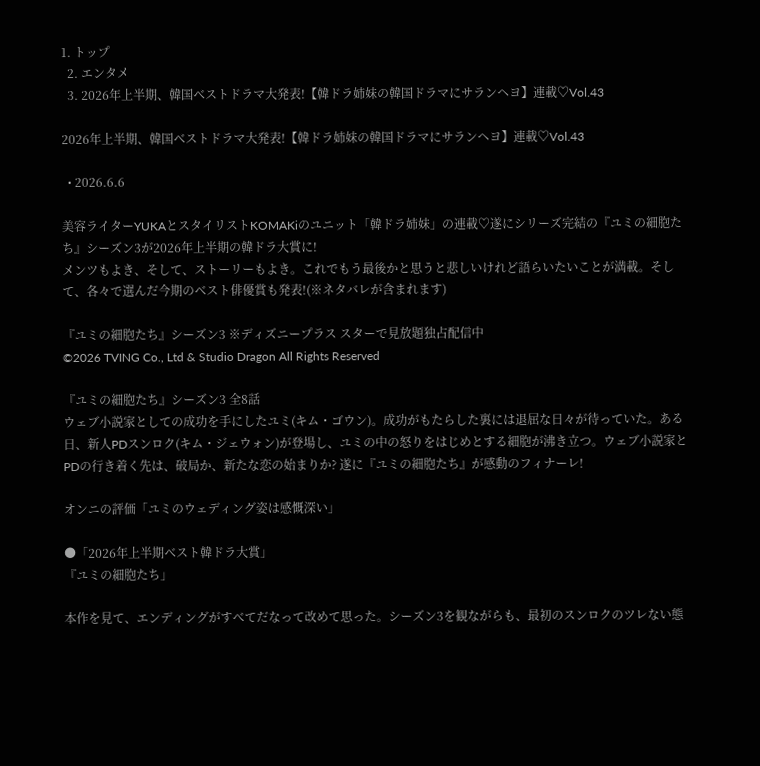1. トップ
  2. エンタメ
  3. 2026年上半期、韓国ベストドラマ大発表!【韓ドラ姉妹の韓国ドラマにサランヘヨ】連載♡Vol.43

2026年上半期、韓国ベストドラマ大発表!【韓ドラ姉妹の韓国ドラマにサランヘヨ】連載♡Vol.43

  • 2026.6.6

美容ライターYUKAとスタイリストKOMAKiのユニット「韓ドラ姉妹」の連載♡遂にシリーズ完結の『ユミの細胞たち』シーズン3が2026年上半期の韓ドラ大賞に!
メンツもよき、そして、ストーリーもよき。これでもう最後かと思うと悲しいけれど語らいたいことが満載。そして、各々で選んだ今期のベスト俳優賞も発表!(※ネタバレが含まれます)

『ユミの細胞たち』シーズン3 ※ディズニープラス スターで見放題独占配信中
©2026 TVING Co., Ltd & Studio Dragon All Rights Reserved

『ユミの細胞たち』シーズン3 全8話
ウェブ小説家としての成功を手にしたユミ(キム・ゴウン)。成功がもたらした裏には退屈な日々が待っていた。ある日、新人PDスンロク(キム・ジェウォン)が登場し、ユミの中の怒りをはじめとする細胞が沸き立つ。ウェブ小説家とPDの行き着く先は、破局か、新たな恋の始まりか? 遂に『ユミの細胞たち』が感動のフィナーレ!

オンニの評価「ユミのウェディング姿は感慨深い」

●「2026年上半期ベスト韓ドラ大賞」
『ユミの細胞たち」

本作を見て、エンディングがすべてだなって改めて思った。シーズン3を観ながらも、最初のスンロクのツレない態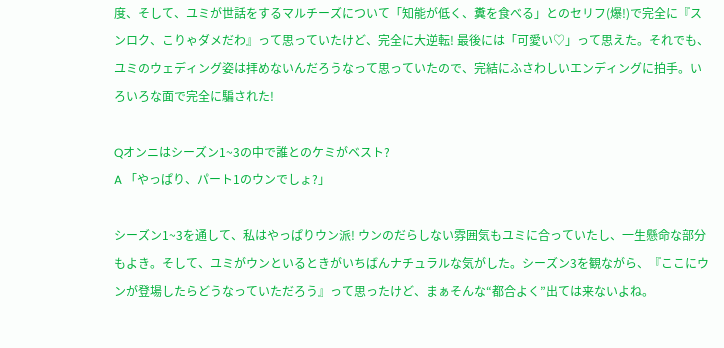度、そして、ユミが世話をするマルチーズについて「知能が低く、糞を食べる」とのセリフ(爆!)で完全に『スンロク、こりゃダメだわ』って思っていたけど、完全に大逆転! 最後には「可愛い♡」って思えた。それでも、ユミのウェディング姿は拝めないんだろうなって思っていたので、完結にふさわしいエンディングに拍手。いろいろな面で完全に騙された!

Qオンニはシーズン1~3の中で誰とのケミがベスト?
A 「やっぱり、パート1のウンでしょ?」

シーズン1~3を通して、私はやっぱりウン派! ウンのだらしない雰囲気もユミに合っていたし、一生懸命な部分もよき。そして、ユミがウンといるときがいちばんナチュラルな気がした。シーズン3を観ながら、『ここにウンが登場したらどうなっていただろう』って思ったけど、まぁそんな“都合よく”出ては来ないよね。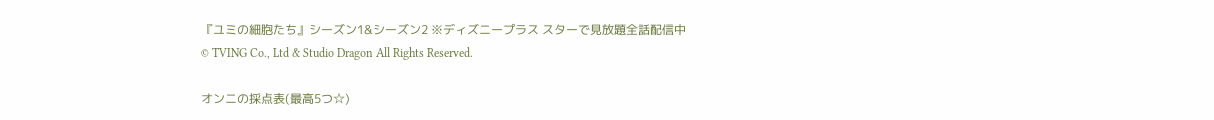『ユミの細胞たち』シーズン1&シーズン2 ※ディズニープラス スターで見放題全話配信中
© TVING Co., Ltd & Studio Dragon All Rights Reserved.

オンニの採点表(最高5つ☆)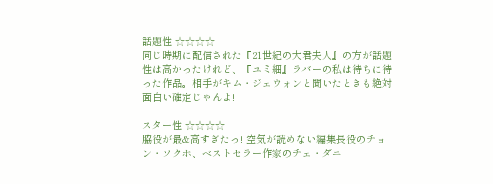話題性 ☆☆☆☆
同じ時期に配信された『21世紀の大君夫人』の方が話題性は高かったけれど、『ユミ細』ラバーの私は待ちに待った作品。相手がキム・ジェウォンと聞いたときも絶対面白い確定じゃんよ!

スター性 ☆☆☆☆
脇役が最&高すぎたっ! 空気が読めない編集長役のチョン・ソクホ、ベストセラー作家のチェ・ダニ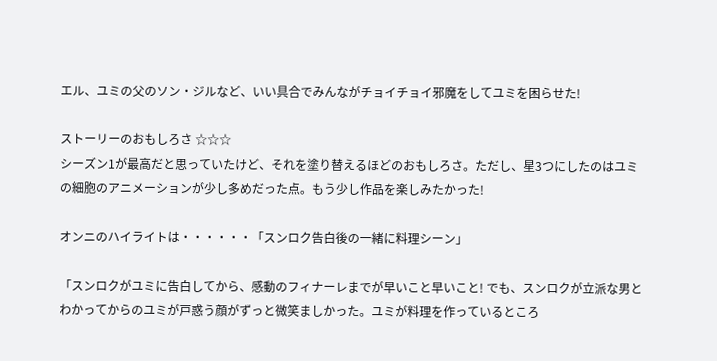エル、ユミの父のソン・ジルなど、いい具合でみんながチョイチョイ邪魔をしてユミを困らせた!

ストーリーのおもしろさ ☆☆☆
シーズン1が最高だと思っていたけど、それを塗り替えるほどのおもしろさ。ただし、星3つにしたのはユミの細胞のアニメーションが少し多めだった点。もう少し作品を楽しみたかった!

オンニのハイライトは・・・・・・「スンロク告白後の一緒に料理シーン」

「スンロクがユミに告白してから、感動のフィナーレまでが早いこと早いこと! でも、スンロクが立派な男とわかってからのユミが戸惑う顔がずっと微笑ましかった。ユミが料理を作っているところ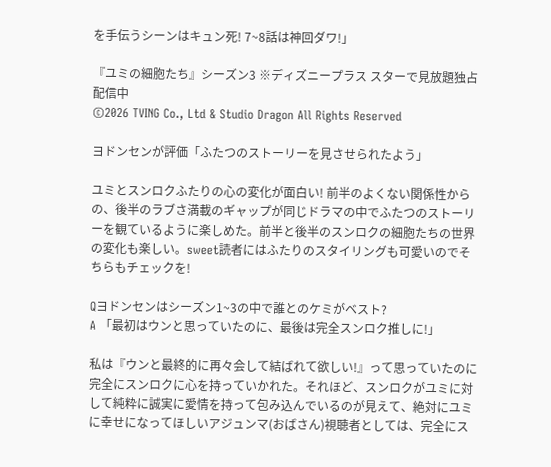を手伝うシーンはキュン死! 7~8話は神回ダワ!」

『ユミの細胞たち』シーズン3 ※ディズニープラス スターで見放題独占配信中
©2026 TVING Co., Ltd & Studio Dragon All Rights Reserved

ヨドンセンが評価「ふたつのストーリーを見させられたよう」

ユミとスンロクふたりの心の変化が面白い! 前半のよくない関係性からの、後半のラブさ満載のギャップが同じドラマの中でふたつのストーリーを観ているように楽しめた。前半と後半のスンロクの細胞たちの世界の変化も楽しい。sweet読者にはふたりのスタイリングも可愛いのでそちらもチェックを!

Qヨドンセンはシーズン1~3の中で誰とのケミがベスト?
A 「最初はウンと思っていたのに、最後は完全スンロク推しに!」

私は『ウンと最終的に再々会して結ばれて欲しい!』って思っていたのに完全にスンロクに心を持っていかれた。それほど、スンロクがユミに対して純粋に誠実に愛情を持って包み込んでいるのが見えて、絶対にユミに幸せになってほしいアジュンマ(おばさん)視聴者としては、完全にス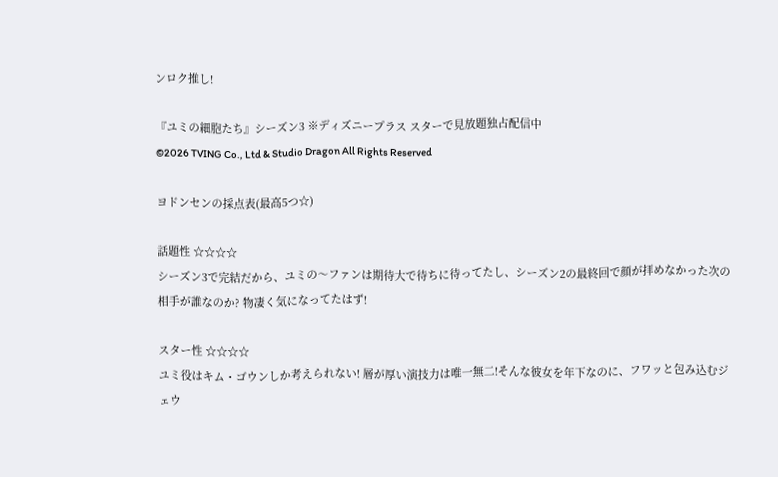ンロク推し!

『ユミの細胞たち』シーズン3 ※ディズニープラス スターで見放題独占配信中
©2026 TVING Co., Ltd & Studio Dragon All Rights Reserved

ヨドンセンの採点表(最高5つ☆)

話題性 ☆☆☆☆
シーズン3で完結だから、ユミの〜ファンは期待大で待ちに待ってたし、シーズン2の最終回で顔が拝めなかった次の相手が誰なのか? 物凄く気になってたはず!

スター性 ☆☆☆☆
ユミ役はキム・ゴウンしか考えられない! 層が厚い演技力は唯一無二!そんな彼女を年下なのに、フワッと包み込むジェウ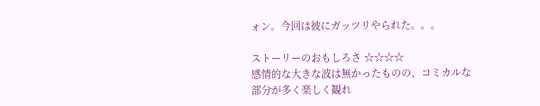ォン。今回は彼にガッツリやられた。。。

ストーリーのおもしろさ ☆☆☆☆
感情的な大きな波は無かったものの、コミカルな部分が多く楽しく観れ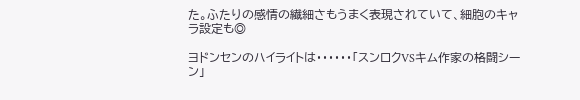た。ふたりの感情の繊細さもうまく表現されていて、細胞のキャラ設定も◎

ヨドンセンのハイライトは・・・・・・「スンロクVSキム作家の格闘シーン」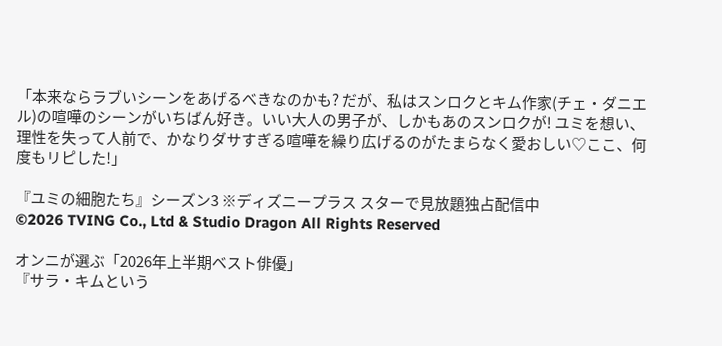「本来ならラブいシーンをあげるべきなのかも? だが、私はスンロクとキム作家(チェ・ダニエル)の喧嘩のシーンがいちばん好き。いい大人の男子が、しかもあのスンロクが! ユミを想い、理性を失って人前で、かなりダサすぎる喧嘩を繰り広げるのがたまらなく愛おしい♡ここ、何度もリピした!」

『ユミの細胞たち』シーズン3 ※ディズニープラス スターで見放題独占配信中
©2026 TVING Co., Ltd & Studio Dragon All Rights Reserved

オンニが選ぶ「2026年上半期ベスト俳優」
『サラ・キムという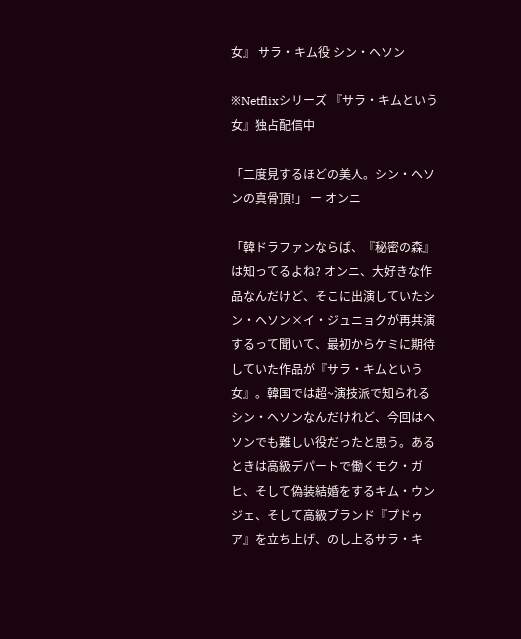女』 サラ・キム役 シン・ヘソン

※Netflixシリーズ 『サラ・キムという女』独占配信中

「二度見するほどの美人。シン・ヘソンの真骨頂!」 ー オンニ

「韓ドラファンならば、『秘密の森』は知ってるよね? オンニ、大好きな作品なんだけど、そこに出演していたシン・ヘソン×イ・ジュニョクが再共演するって聞いて、最初からケミに期待していた作品が『サラ・キムという女』。韓国では超~演技派で知られるシン・ヘソンなんだけれど、今回はヘソンでも難しい役だったと思う。あるときは高級デパートで働くモク・ガヒ、そして偽装結婚をするキム・ウンジェ、そして高級ブランド『プドゥア』を立ち上げ、のし上るサラ・キ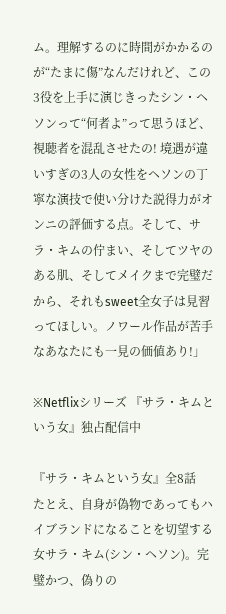ム。理解するのに時間がかかるのが“たまに傷”なんだけれど、この3役を上手に演じきったシン・ヘソンって“何者よ”って思うほど、視聴者を混乱させたの! 境遇が違いすぎの3人の女性をヘソンの丁寧な演技で使い分けた説得力がオンニの評価する点。そして、サラ・キムの佇まい、そしてツヤのある肌、そしてメイクまで完璧だから、それもsweet全女子は見習ってほしい。ノワール作品が苦手なあなたにも一見の価値あり!」

※Netflixシリーズ 『サラ・キムという女』独占配信中

『サラ・キムという女』全8話
たとえ、自身が偽物であってもハイブランドになることを切望する女サラ・キム(シン・ヘソン)。完璧かつ、偽りの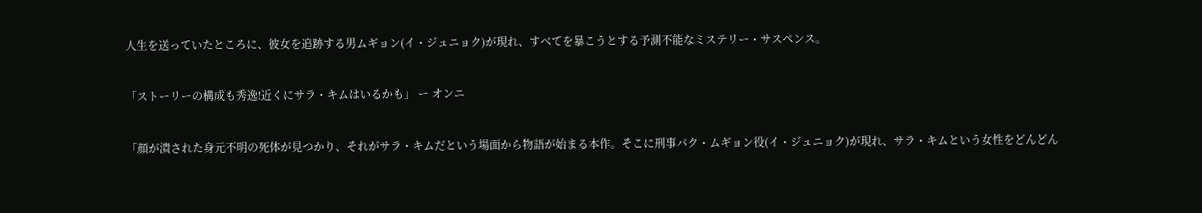人生を送っていたところに、彼女を追跡する男ムギョン(イ・ジュニョク)が現れ、すべてを暴こうとする予測不能なミステリー・サスペンス。

「ストーリーの構成も秀逸!近くにサラ・キムはいるかも」 ー オンニ

「顔が潰された身元不明の死体が見つかり、それがサラ・キムだという場面から物語が始まる本作。そこに刑事パク・ムギョン役(イ・ジュニョク)が現れ、サラ・キムという女性をどんどん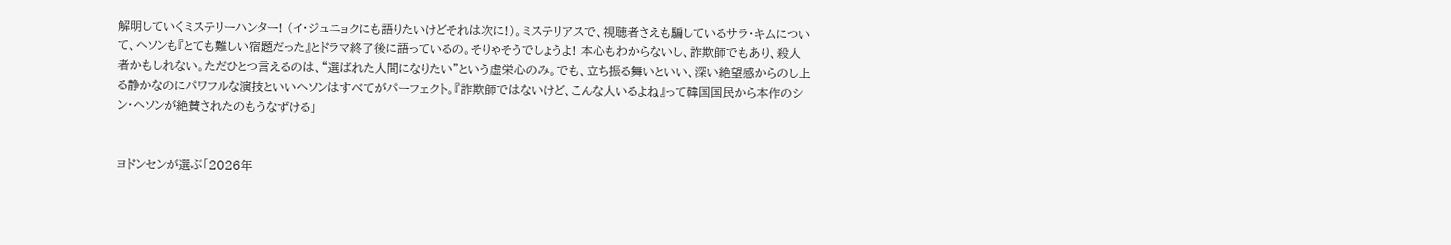解明していくミステリーハンター! (イ・ジュニョクにも語りたいけどそれは次に!)。ミステリアスで、視聴者さえも騙しているサラ・キムについて、ヘソンも『とても難しい宿題だった』とドラマ終了後に語っているの。そりゃそうでしょうよ! 本心もわからないし、詐欺師でもあり、殺人者かもしれない。ただひとつ言えるのは、“選ばれた人間になりたい”という虚栄心のみ。でも、立ち振る舞いといい、深い絶望感からのし上る静かなのにパワフルな演技といいヘソンはすべてがパーフェクト。『詐欺師ではないけど、こんな人いるよね』って韓国国民から本作のシン・ヘソンが絶賛されたのもうなずける」


ヨドンセンが選ぶ「2026年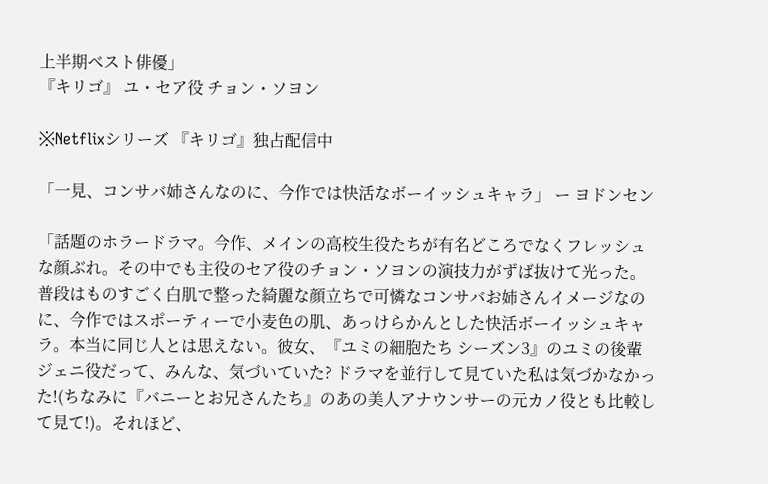上半期ベスト俳優」
『キリゴ』 ユ・セア役 チョン・ソヨン

※Netflixシリーズ 『キリゴ』独占配信中

「一見、コンサバ姉さんなのに、今作では快活なボーイッシュキャラ」 ー ヨドンセン

「話題のホラードラマ。今作、メインの高校生役たちが有名どころでなくフレッシュな顔ぶれ。その中でも主役のセア役のチョン・ソヨンの演技力がずば抜けて光った。普段はものすごく白肌で整った綺麗な顔立ちで可憐なコンサバお姉さんイメージなのに、今作ではスポーティーで小麦色の肌、あっけらかんとした快活ボーイッシュキャラ。本当に同じ人とは思えない。彼女、『ユミの細胞たち シーズン3』のユミの後輩ジェニ役だって、みんな、気づいていた? ドラマを並行して見ていた私は気づかなかった!(ちなみに『バニーとお兄さんたち』のあの美人アナウンサーの元カノ役とも比較して見て!)。それほど、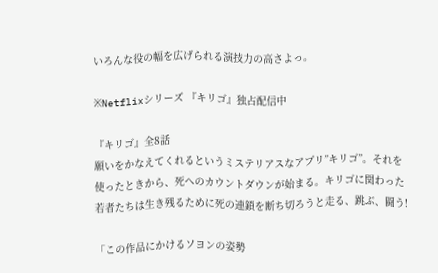いろんな役の幅を広げられる演技力の高さよっ。

※Netflixシリーズ 『キリゴ』独占配信中

『キリゴ』全8話
願いをかなえてくれるというミステリアスなアプリ”キリゴ”。それを使ったときから、死へのカウントダウンが始まる。キリゴに関わった若者たちは生き残るために死の連鎖を断ち切ろうと走る、跳ぶ、闘う!

「この作品にかけるソヨンの姿勢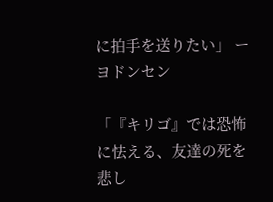に拍手を送りたい」 ー ヨドンセン

「『キリゴ』では恐怖に怯える、友達の死を悲し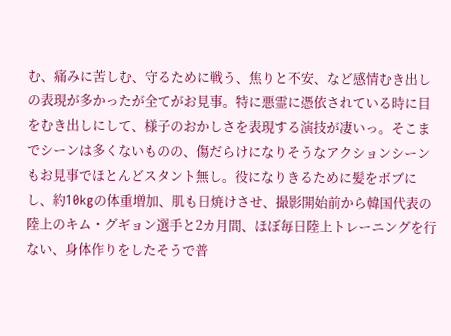む、痛みに苦しむ、守るために戦う、焦りと不安、など感情むき出しの表現が多かったが全てがお見事。特に悪霊に憑依されている時に目をむき出しにして、様子のおかしさを表現する演技が凄いっ。そこまでシーンは多くないものの、傷だらけになりそうなアクションシーンもお見事でほとんどスタント無し。役になりきるために髪をボブにし、約10kgの体重増加、肌も日焼けさせ、撮影開始前から韓国代表の陸上のキム・グギョン選手と2カ月間、ほぼ毎日陸上トレーニングを行ない、身体作りをしたそうで普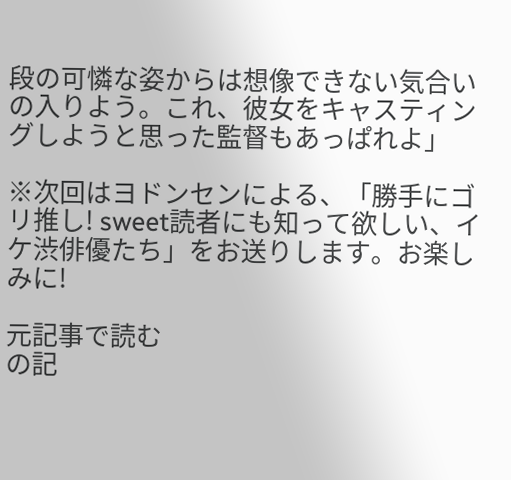段の可憐な姿からは想像できない気合いの入りよう。これ、彼女をキャスティングしようと思った監督もあっぱれよ」

※次回はヨドンセンによる、「勝手にゴリ推し! sweet読者にも知って欲しい、イケ渋俳優たち」をお送りします。お楽しみに!

元記事で読む
の記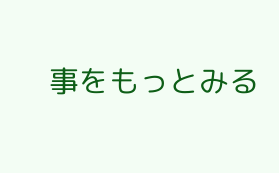事をもっとみる